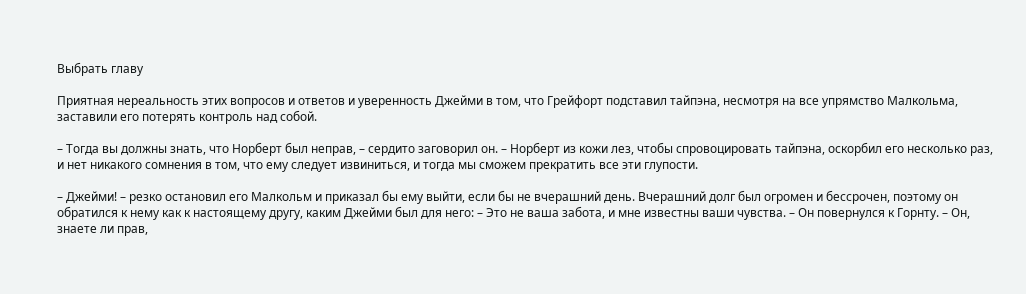Выбрать главу

Приятная нереальность этих вопросов и ответов и уверенность Джейми в том, что Грейфорт подставил тайпэна, несмотря на все упрямство Малкольма, заставили его потерять контроль над собой.

– Тогда вы должны знать, что Норберт был неправ, – сердито заговорил он. – Норберт из кожи лез, чтобы спровоцировать тайпэна, оскорбил его несколько раз, и нет никакого сомнения в том, что ему следует извиниться, и тогда мы сможем прекратить все эти глупости.

– Джейми! – резко остановил его Малкольм и приказал бы ему выйти, если бы не вчерашний день. Вчерашний долг был огромен и бессрочен, поэтому он обратился к нему как к настоящему другу, каким Джейми был для него: – Это не ваша забота, и мне известны ваши чувства. – Он повернулся к Горнту. – Он, знаете ли прав,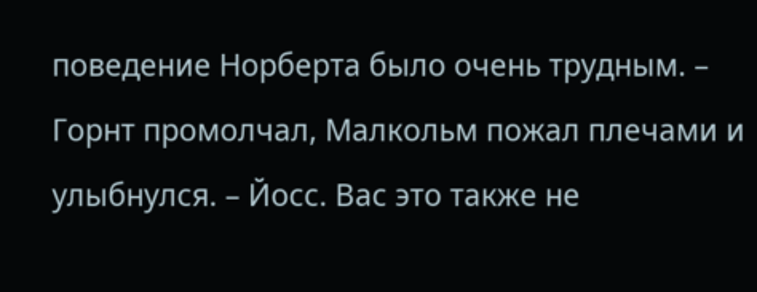поведение Норберта было очень трудным. – Горнт промолчал, Малкольм пожал плечами и улыбнулся. – Йосс. Вас это также не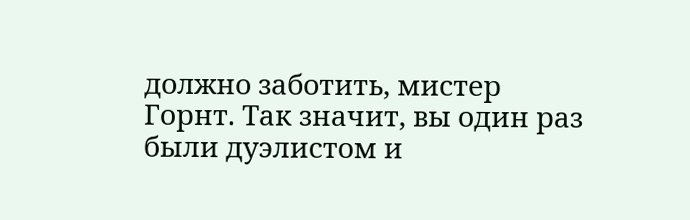должно заботить, мистер Горнт. Так значит, вы один раз были дуэлистом и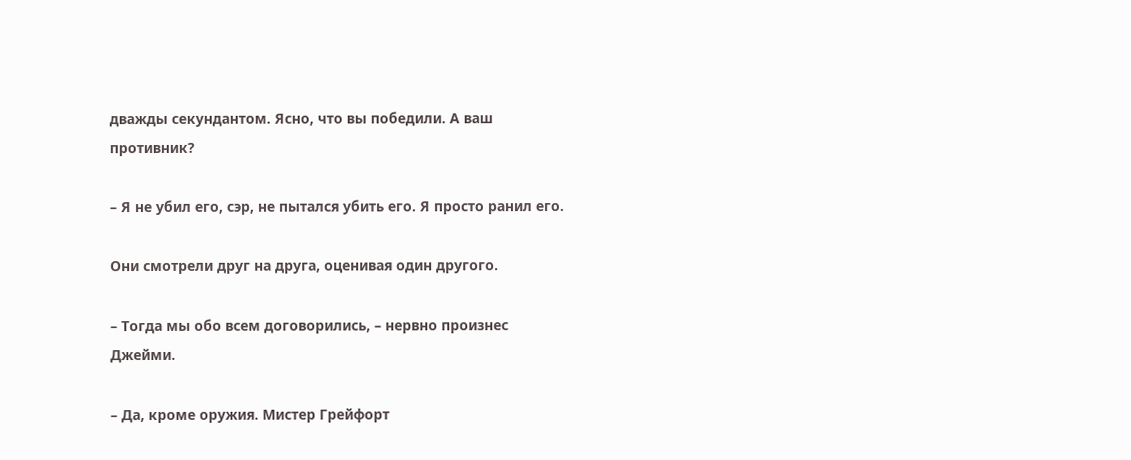дважды секундантом. Ясно, что вы победили. А ваш противник?

– Я не убил его, сэр, не пытался убить его. Я просто ранил его.

Они смотрели друг на друга, оценивая один другого.

– Тогда мы обо всем договорились, – нервно произнес Джейми.

– Да, кроме оружия. Мистер Грейфорт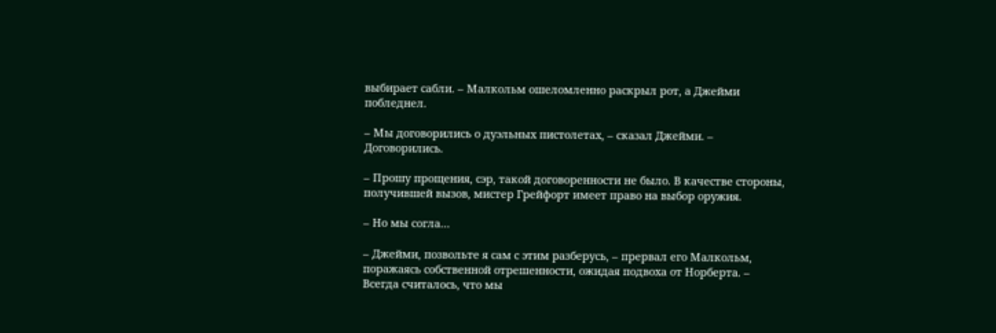выбирает сабли. – Малкольм ошеломленно раскрыл рот, а Джейми побледнел.

– Мы договорились о дуэльных пистолетах, – сказал Джейми. – Договорились.

– Прошу прощения, сэр, такой договоренности не было. В качестве стороны, получившей вызов, мистер Грейфорт имеет право на выбор оружия.

– Но мы согла…

– Джейми, позвольте я сам с этим разберусь, – прервал его Малкольм, поражаясь собственной отрешенности, ожидая подвоха от Норберта. – Всегда считалось, что мы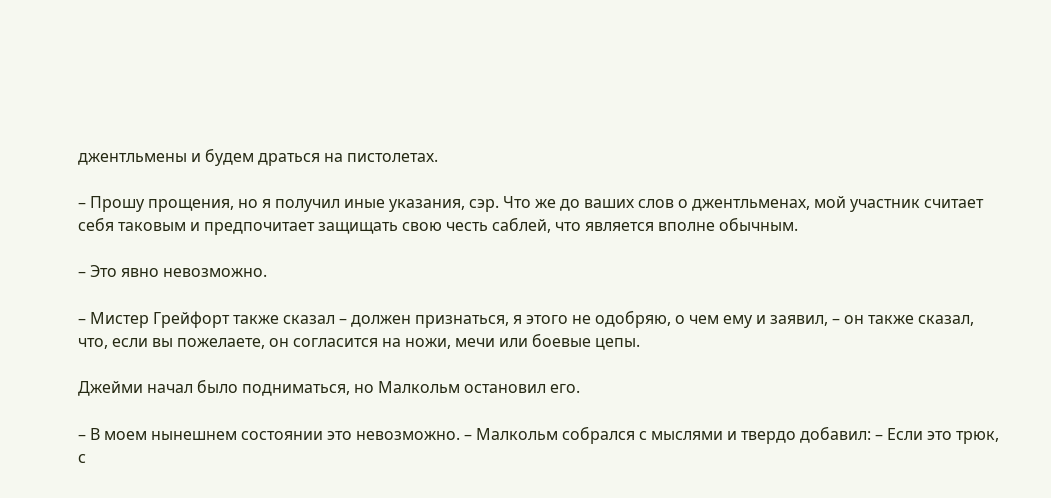джентльмены и будем драться на пистолетах.

– Прошу прощения, но я получил иные указания, сэр. Что же до ваших слов о джентльменах, мой участник считает себя таковым и предпочитает защищать свою честь саблей, что является вполне обычным.

– Это явно невозможно.

– Мистер Грейфорт также сказал – должен признаться, я этого не одобряю, о чем ему и заявил, – он также сказал, что, если вы пожелаете, он согласится на ножи, мечи или боевые цепы.

Джейми начал было подниматься, но Малкольм остановил его.

– В моем нынешнем состоянии это невозможно. – Малкольм собрался с мыслями и твердо добавил: – Если это трюк, с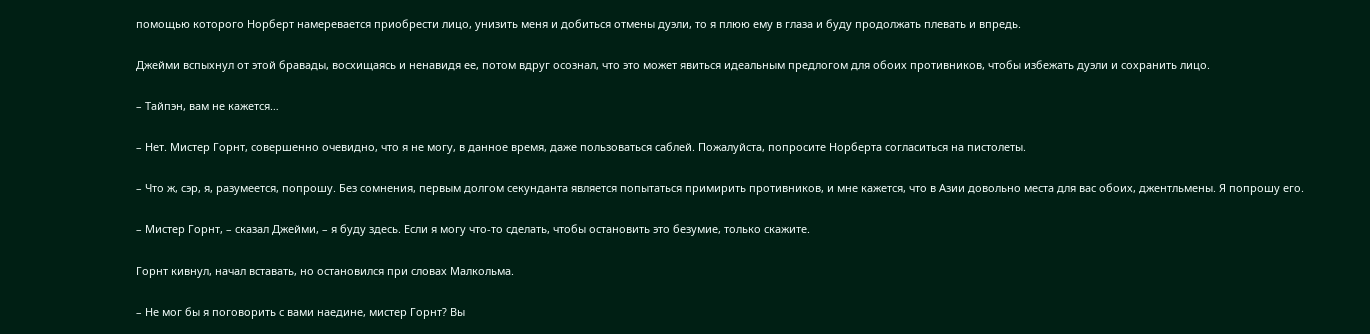помощью которого Норберт намеревается приобрести лицо, унизить меня и добиться отмены дуэли, то я плюю ему в глаза и буду продолжать плевать и впредь.

Джейми вспыхнул от этой бравады, восхищаясь и ненавидя ее, потом вдруг осознал, что это может явиться идеальным предлогом для обоих противников, чтобы избежать дуэли и сохранить лицо.

– Тайпэн, вам не кажется…

– Нет. Мистер Горнт, совершенно очевидно, что я не могу, в данное время, даже пользоваться саблей. Пожалуйста, попросите Норберта согласиться на пистолеты.

– Что ж, сэр, я, разумеется, попрошу. Без сомнения, первым долгом секунданта является попытаться примирить противников, и мне кажется, что в Азии довольно места для вас обоих, джентльмены. Я попрошу его.

– Мистер Горнт, – сказал Джейми, – я буду здесь. Если я могу что-то сделать, чтобы остановить это безумие, только скажите.

Горнт кивнул, начал вставать, но остановился при словах Малкольма.

– Не мог бы я поговорить с вами наедине, мистер Горнт? Вы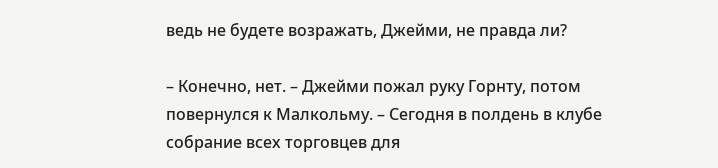ведь не будете возражать, Джейми, не правда ли?

– Конечно, нет. – Джейми пожал руку Горнту, потом повернулся к Малкольму. – Сегодня в полдень в клубе собрание всех торговцев для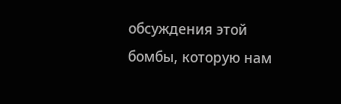обсуждения этой бомбы, которую нам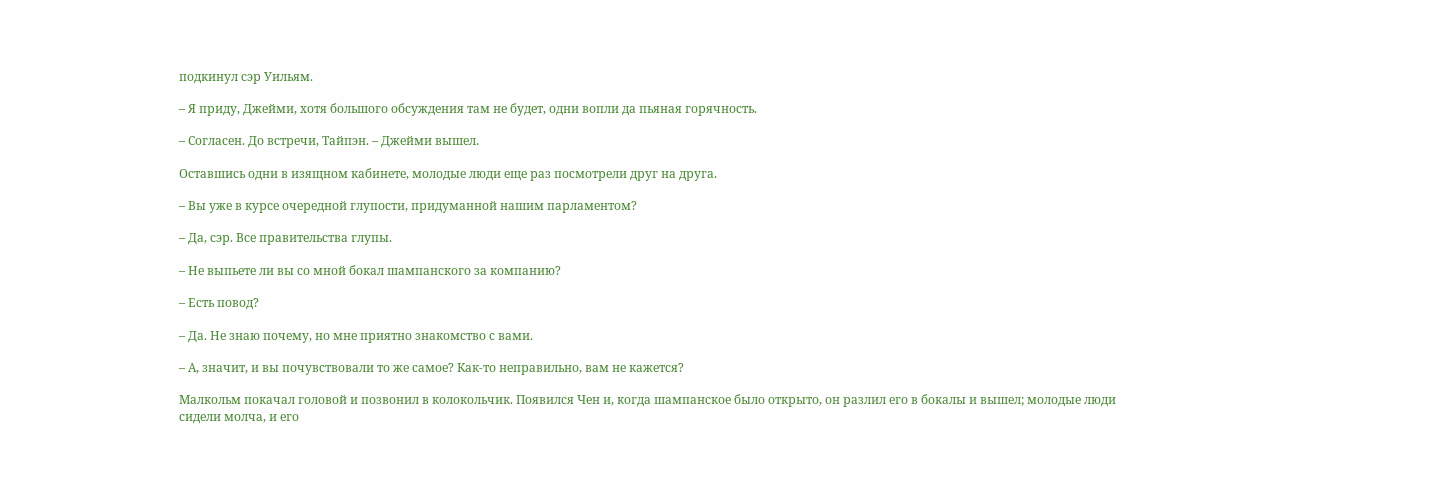подкинул сэр Уильям.

– Я приду, Джейми, хотя большого обсуждения там не будет, одни вопли да пьяная горячность.

– Согласен. До встречи, Тайпэн. – Джейми вышел.

Оставшись одни в изящном кабинете, молодые люди еще раз посмотрели друг на друга.

– Вы уже в курсе очередной глупости, придуманной нашим парламентом?

– Да, сэр. Все правительства глупы.

– Не выпьете ли вы со мной бокал шампанского за компанию?

– Есть повод?

– Да. Не знаю почему, но мне приятно знакомство с вами.

– А, значит, и вы почувствовали то же самое? Как-то неправильно, вам не кажется?

Малкольм покачал головой и позвонил в колокольчик. Появился Чен и, когда шампанское было открыто, он разлил его в бокалы и вышел; молодые люди сидели молча, и его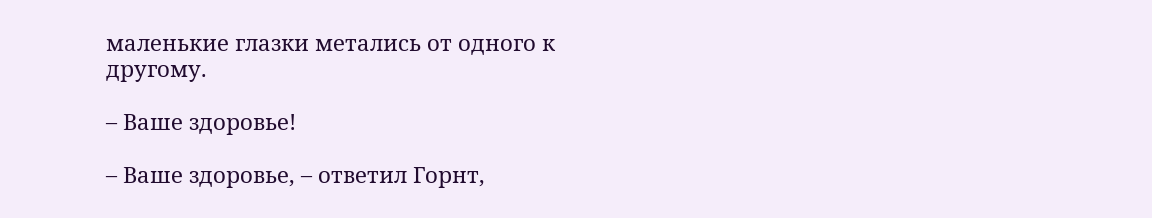маленькие глазки метались от одного к другому.

– Ваше здоровье!

– Ваше здоровье, – ответил Горнт,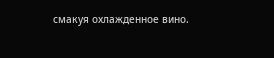смакуя охлажденное вино.